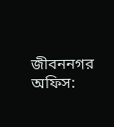জীবননগর অফিস: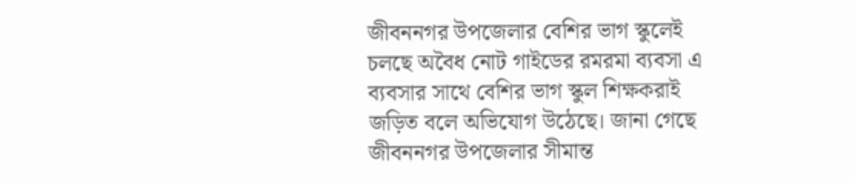জীবননগর উপজেলার বেশির ভাগ স্কুলেই চলছে অবৈধ নোট গাইডের রমরমা ব্যবসা এ ব্যবসার সাথে বেশির ভাগ স্কুল শিক্ষকরাই জড়িত বলে অভিযোগ উঠেছে। জানা গেছে জীবননগর উপজেলার সীমান্ত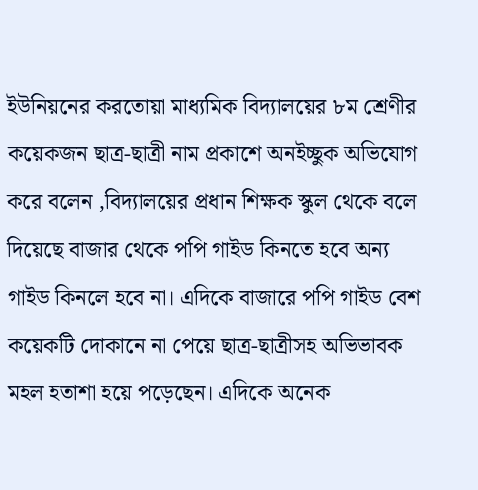ইউনিয়নের করতোয়া মাধ্যমিক বিদ্যালয়ের ৮ম শ্রেণীর কয়েকজন ছাত্র-ছাত্রী নাম প্রকাশে অনইচ্ছুক অভিযোগ করে বলেন ,বিদ্যালয়ের প্রধান শিক্ষক স্কুল থেকে বলে দিয়েছে বাজার থেকে পপি গাইড কিনতে হবে অন্য গাইড কিনলে হবে না। এদিকে বাজারে পপি গাইড বেশ কয়েকটি দোকানে না পেয়ে ছাত্র-ছাত্রীসহ অভিভাবক মহল হতাশা হয়ে পড়েছেন। এদিকে অনেক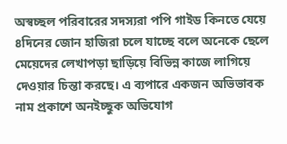অস্বচ্ছল পরিবারের সদস্যরা পপি গাইড কিনতে যেয়ে ৪দিনের জোন হাজিরা চলে যাচ্ছে বলে অনেকে ছেলে মেয়েদের লেখাপড়া ছাড়িয়ে বিভিন্ন কাজে লাগিয়ে দেওয়ার চিন্তা করছে। এ ব্যপারে একজন অভিভাবক নাম প্রকাশে অনইচ্ছুক অভিযোগ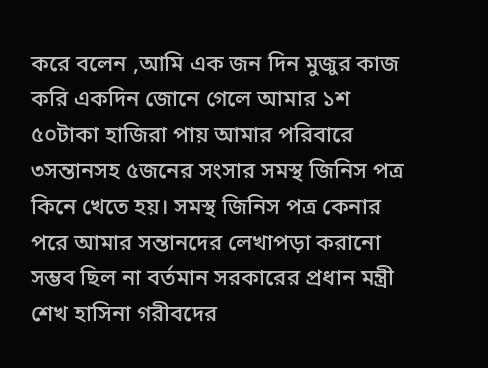করে বলেন ,আমি এক জন দিন মুজুর কাজ করি একদিন জোনে গেলে আমার ১শ ৫০টাকা হাজিরা পায় আমার পরিবারে ৩সন্তানসহ ৫জনের সংসার সমস্থ জিনিস পত্র কিনে খেতে হয়। সমস্থ জিনিস পত্র কেনার পরে আমার সন্তানদের লেখাপড়া করানো সম্ভব ছিল না বর্তমান সরকারের প্রধান মন্ত্রী শেখ হাসিনা গরীবদের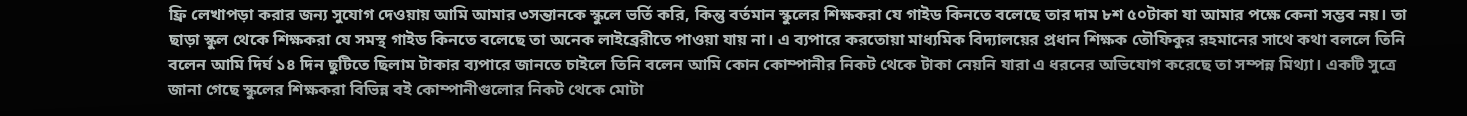ফ্রি লেখাপড়া করার জন্য সুযোগ দেওয়ায় আমি আমার ৩সন্তানকে স্কুলে ভর্তি করি, কিন্তু বর্তমান স্কুলের শিক্ষকরা যে গাইড কিনতে বলেছে তার দাম ৮শ ৫০টাকা যা আমার পক্ষে কেনা সম্ভব নয়। তা ছাড়া স্কুল থেকে শিক্ষকরা যে সমস্থ গাইড কিনতে বলেছে তা অনেক লাইব্রেরীতে পাওয়া যায় না। এ ব্যপারে করতোয়া মাধ্যমিক বিদ্যালয়ের প্রধান শিক্ষক তৌফিকুর রহমানের সাথে কথা বললে তিনি বলেন আমি দির্ঘ ১৪ দিন ছুটিতে ছিলাম টাকার ব্যপারে জানতে চাইলে তিনি বলেন আমি কোন কোম্পানীর নিকট থেকে টাকা নেয়নি যারা এ ধরনের অভিযোগ করেছে তা সম্পন্ন মিথ্যা। একটি সুত্রে জানা গেছে স্কুলের শিক্ষকরা বিভিন্ন বই কোম্পানীগুলোর নিকট থেকে মোটা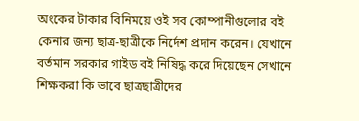অংকের টাকার বিনিময়ে ওই সব কোম্পানীগুলোর বই কেনার জন্য ছাত্র-ছাত্রীকে নির্দেশ প্রদান করেন। যেখানে বর্তমান সরকার গাইড বই নিষিদ্ধ করে দিয়েছেন সেখানে শিক্ষকরা কি ভাবে ছাত্রছাত্রীদের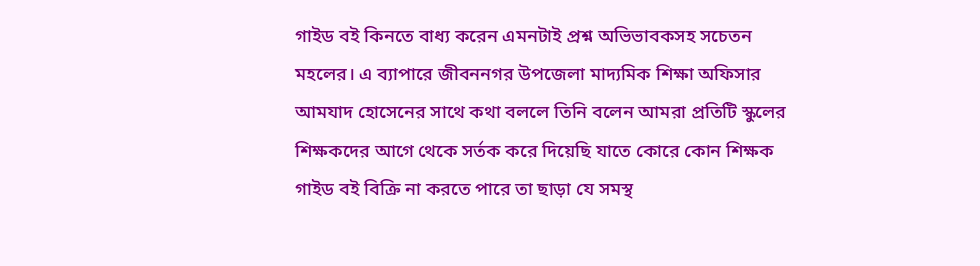গাইড বই কিনতে বাধ্য করেন এমনটাই প্রশ্ন অভিভাবকসহ সচেতন মহলের। এ ব্যাপারে জীবননগর উপজেলা মাদ্যমিক শিক্ষা অফিসার আমযাদ হোসেনের সাথে কথা বললে তিনি বলেন আমরা প্রতিটি স্কুলের শিক্ষকদের আগে থেকে সর্তক করে দিয়েছি যাতে কোরে কোন শিক্ষক গাইড বই বিক্রি না করতে পারে তা ছাড়া যে সমস্থ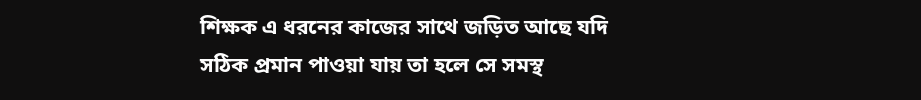শিক্ষক এ ধরনের কাজের সাথে জড়িত আছে যদি সঠিক প্রমান পাওয়া যায় তা হলে সে সমস্থ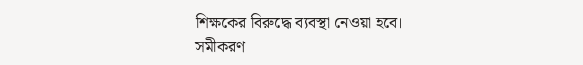শিক্ষকের বিরুদ্ধে ব্যবস্থা নেওয়া হবে।
সমীকরণ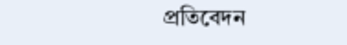প্রতিবেদন